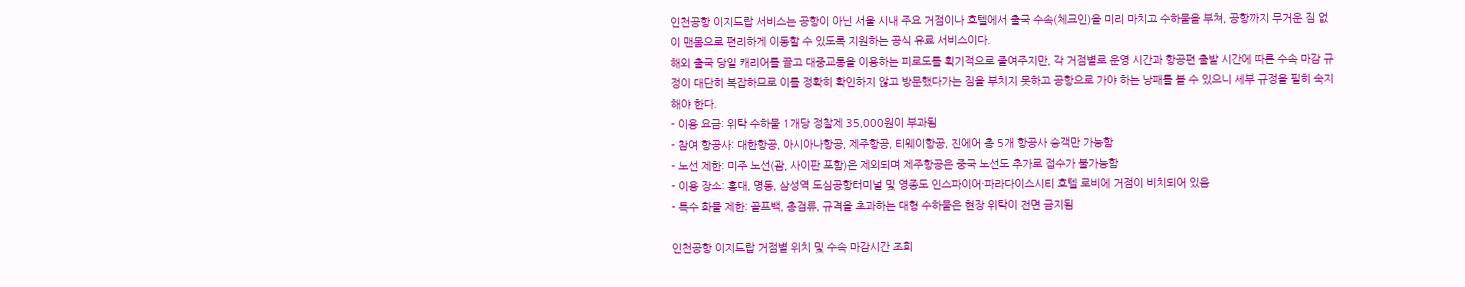인천공항 이지드랍 서비스는 공항이 아닌 서울 시내 주요 거점이나 호텔에서 출국 수속(체크인)을 미리 마치고 수하물을 부쳐, 공항까지 무거운 짐 없이 맨몸으로 편리하게 이동할 수 있도록 지원하는 공식 유료 서비스이다.
해외 출국 당일 캐리어를 끌고 대중교통을 이용하는 피로도를 획기적으로 줄여주지만, 각 거점별로 운영 시간과 항공편 출발 시간에 따른 수속 마감 규정이 대단히 복잡하므로 이를 정확히 확인하지 않고 방문했다가는 짐을 부치지 못하고 공항으로 가야 하는 낭패를 볼 수 있으니 세부 규정을 필히 숙지해야 한다.
- 이용 요금: 위탁 수하물 1개당 정찰제 35,000원이 부과됨
- 참여 항공사: 대한항공, 아시아나항공, 제주항공, 티웨이항공, 진에어 총 5개 항공사 승객만 가능함
- 노선 제한: 미주 노선(괌, 사이판 포함)은 제외되며 제주항공은 중국 노선도 추가로 접수가 불가능함
- 이용 장소: 홍대, 명동, 삼성역 도심공항터미널 및 영종도 인스파이어·파라다이스시티 호텔 로비에 거점이 비치되어 있음
- 특수 화물 제한: 골프백, 총검류, 규격을 초과하는 대형 수하물은 현장 위탁이 전면 금지됨

인천공항 이지드랍 거점별 위치 및 수속 마감시간 조회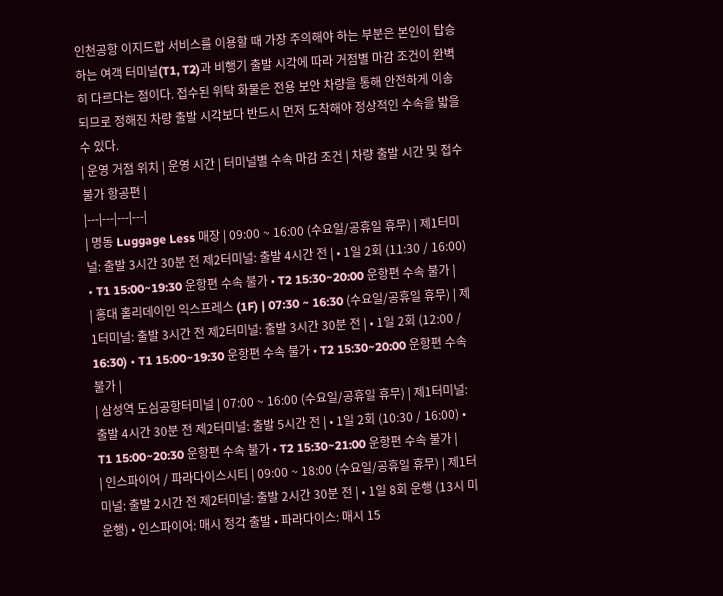인천공항 이지드랍 서비스를 이용할 때 가장 주의해야 하는 부분은 본인이 탑승하는 여객 터미널(T1, T2)과 비행기 출발 시각에 따라 거점별 마감 조건이 완벽히 다르다는 점이다. 접수된 위탁 화물은 전용 보안 차량을 통해 안전하게 이송되므로 정해진 차량 출발 시각보다 반드시 먼저 도착해야 정상적인 수속을 밟을 수 있다.
| 운영 거점 위치 | 운영 시간 | 터미널별 수속 마감 조건 | 차량 출발 시간 및 접수 불가 항공편 |
|---|---|---|---|
| 명동 Luggage Less 매장 | 09:00 ~ 16:00 (수요일/공휴일 휴무) | 제1터미널: 출발 3시간 30분 전 제2터미널: 출발 4시간 전 | • 1일 2회 (11:30 / 16:00) • T1 15:00~19:30 운항편 수속 불가 • T2 15:30~20:00 운항편 수속 불가 |
| 홍대 홀리데이인 익스프레스 (1F) | 07:30 ~ 16:30 (수요일/공휴일 휴무) | 제1터미널: 출발 3시간 전 제2터미널: 출발 3시간 30분 전 | • 1일 2회 (12:00 / 16:30) • T1 15:00~19:30 운항편 수속 불가 • T2 15:30~20:00 운항편 수속 불가 |
| 삼성역 도심공항터미널 | 07:00 ~ 16:00 (수요일/공휴일 휴무) | 제1터미널: 출발 4시간 30분 전 제2터미널: 출발 5시간 전 | • 1일 2회 (10:30 / 16:00) • T1 15:00~20:30 운항편 수속 불가 • T2 15:30~21:00 운항편 수속 불가 |
| 인스파이어 / 파라다이스시티 | 09:00 ~ 18:00 (수요일/공휴일 휴무) | 제1터미널: 출발 2시간 전 제2터미널: 출발 2시간 30분 전 | • 1일 8회 운행 (13시 미운행) • 인스파이어: 매시 정각 출발 • 파라다이스: 매시 15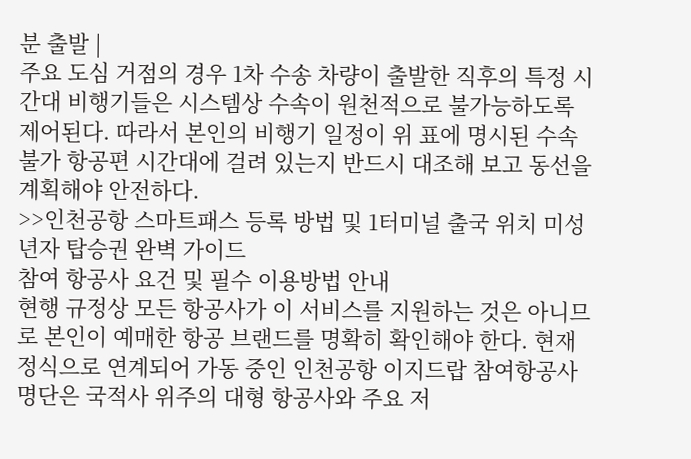분 출발 |
주요 도심 거점의 경우 1차 수송 차량이 출발한 직후의 특정 시간대 비행기들은 시스템상 수속이 원천적으로 불가능하도록 제어된다. 따라서 본인의 비행기 일정이 위 표에 명시된 수속 불가 항공편 시간대에 걸려 있는지 반드시 대조해 보고 동선을 계획해야 안전하다.
>>인천공항 스마트패스 등록 방법 및 1터미널 출국 위치 미성년자 탑승권 완벽 가이드
참여 항공사 요건 및 필수 이용방법 안내
현행 규정상 모든 항공사가 이 서비스를 지원하는 것은 아니므로 본인이 예매한 항공 브랜드를 명확히 확인해야 한다. 현재 정식으로 연계되어 가동 중인 인천공항 이지드랍 참여항공사 명단은 국적사 위주의 대형 항공사와 주요 저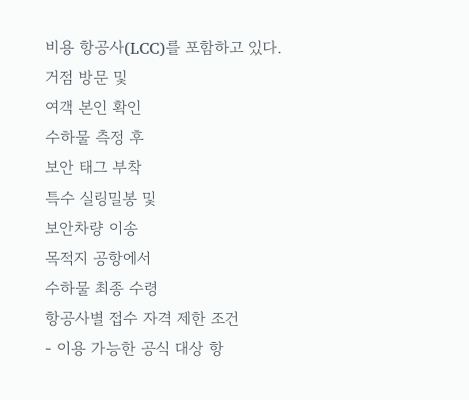비용 항공사(LCC)를 포함하고 있다.
거점 방문 및
여객 본인 확인
수하물 측정 후
보안 태그 부착
특수 실링밀봉 및
보안차량 이송
목적지 공항에서
수하물 최종 수령
항공사별 접수 자격 제한 조건
- 이용 가능한 공식 대상 항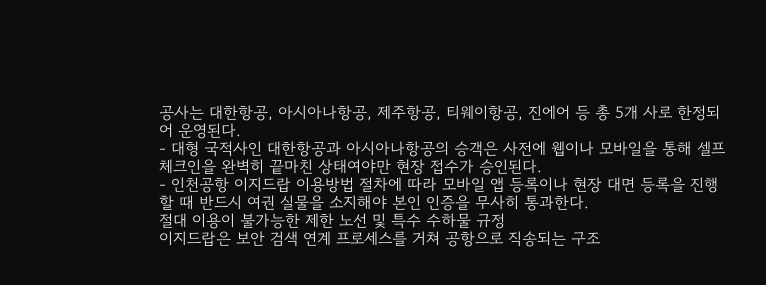공사는 대한항공, 아시아나항공, 제주항공, 티웨이항공, 진에어 등 총 5개 사로 한정되어 운영된다.
- 대형 국적사인 대한항공과 아시아나항공의 승객은 사전에 웹이나 모바일을 통해 셀프체크인을 완벽히 끝마친 상태여야만 현장 접수가 승인된다.
- 인천공항 이지드랍 이용방법 절차에 따라 모바일 앱 등록이나 현장 대면 등록을 진행할 때 반드시 여권 실물을 소지해야 본인 인증을 무사히 통과한다.
절대 이용이 불가능한 제한 노선 및 특수 수하물 규정
이지드랍은 보안 검색 연계 프로세스를 거쳐 공항으로 직송되는 구조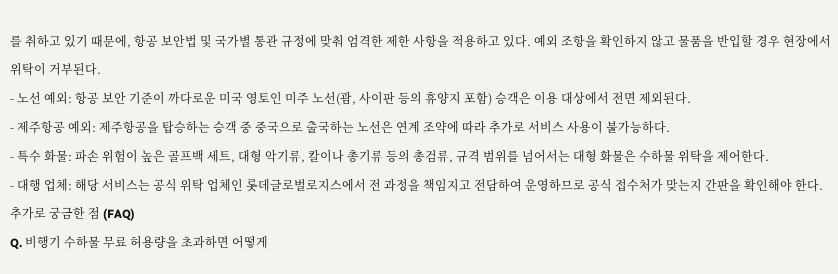를 취하고 있기 때문에, 항공 보안법 및 국가별 통관 규정에 맞춰 엄격한 제한 사항을 적용하고 있다. 예외 조항을 확인하지 않고 물품을 반입할 경우 현장에서 위탁이 거부된다.
- 노선 예외: 항공 보안 기준이 까다로운 미국 영토인 미주 노선(괌, 사이판 등의 휴양지 포함) 승객은 이용 대상에서 전면 제외된다.
- 제주항공 예외: 제주항공을 탑승하는 승객 중 중국으로 출국하는 노선은 연계 조약에 따라 추가로 서비스 사용이 불가능하다.
- 특수 화물: 파손 위험이 높은 골프백 세트, 대형 악기류, 칼이나 총기류 등의 총검류, 규격 범위를 넘어서는 대형 화물은 수하물 위탁을 제어한다.
- 대행 업체: 해당 서비스는 공식 위탁 업체인 롯데글로벌로지스에서 전 과정을 책임지고 전담하여 운영하므로 공식 접수처가 맞는지 간판을 확인해야 한다.
추가로 궁금한 점 (FAQ)
Q. 비행기 수하물 무료 허용량을 초과하면 어떻게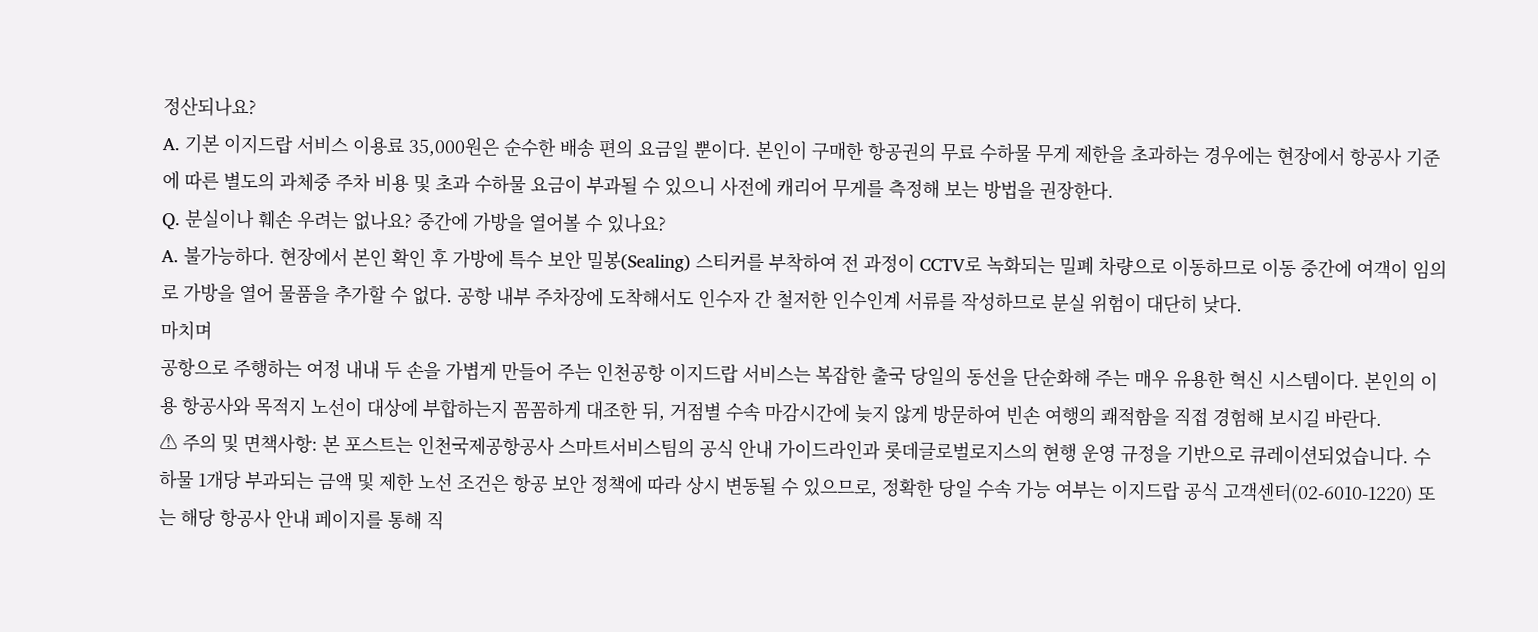정산되나요?
A. 기본 이지드랍 서비스 이용료 35,000원은 순수한 배송 편의 요금일 뿐이다. 본인이 구매한 항공권의 무료 수하물 무게 제한을 초과하는 경우에는 현장에서 항공사 기준에 따른 별도의 과체중 주차 비용 및 초과 수하물 요금이 부과될 수 있으니 사전에 캐리어 무게를 측정해 보는 방법을 권장한다.
Q. 분실이나 훼손 우려는 없나요? 중간에 가방을 열어볼 수 있나요?
A. 불가능하다. 현장에서 본인 확인 후 가방에 특수 보안 밀봉(Sealing) 스티커를 부착하여 전 과정이 CCTV로 녹화되는 밀폐 차량으로 이동하므로 이동 중간에 여객이 임의로 가방을 열어 물품을 추가할 수 없다. 공항 내부 주차장에 도착해서도 인수자 간 철저한 인수인계 서류를 작성하므로 분실 위험이 대단히 낮다.
마치며
공항으로 주행하는 여정 내내 두 손을 가볍게 만들어 주는 인천공항 이지드랍 서비스는 복잡한 출국 당일의 동선을 단순화해 주는 매우 유용한 혁신 시스템이다. 본인의 이용 항공사와 목적지 노선이 대상에 부합하는지 꼼꼼하게 대조한 뒤, 거점별 수속 마감시간에 늦지 않게 방문하여 빈손 여행의 쾌적함을 직접 경험해 보시길 바란다.
⚠ 주의 및 면책사항: 본 포스트는 인천국제공항공사 스마트서비스팀의 공식 안내 가이드라인과 롯데글로벌로지스의 현행 운영 규정을 기반으로 큐레이션되었습니다. 수하물 1개당 부과되는 금액 및 제한 노선 조건은 항공 보안 정책에 따라 상시 변동될 수 있으므로, 정확한 당일 수속 가능 여부는 이지드랍 공식 고객센터(02-6010-1220) 또는 해당 항공사 안내 페이지를 통해 직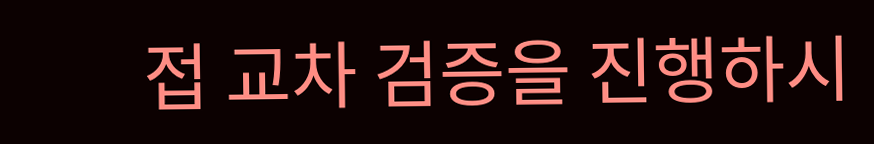접 교차 검증을 진행하시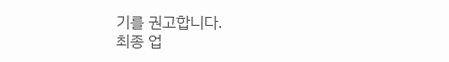기를 권고합니다.
최종 업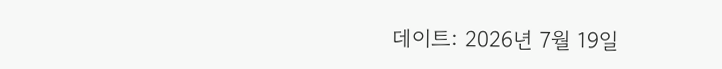데이트: 2026년 7월 19일